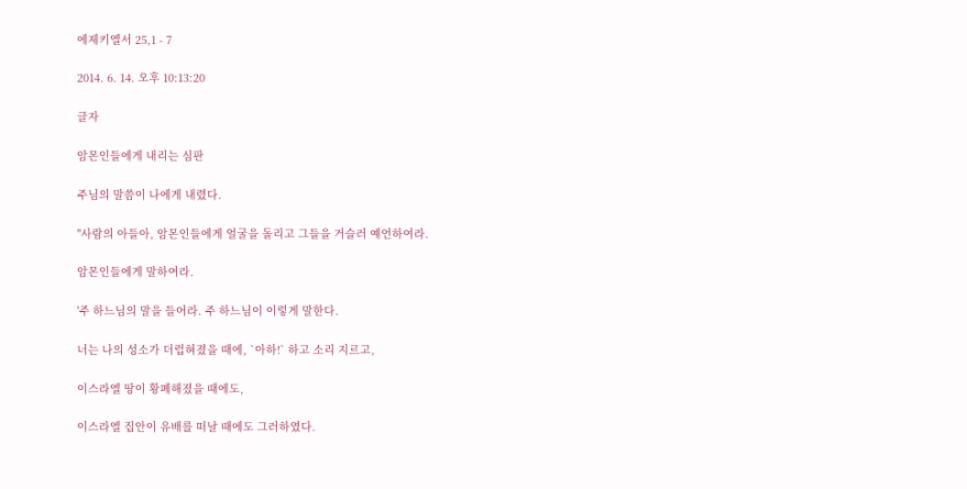에제키엘서 25,1 - 7

2014. 6. 14. 오후 10:13:20

글자

암몬인들에게 내리는 심판

주님의 말씀이 나에게 내렸다.

"사람의 아들아, 암몬인들에게 얼굴을 돌리고 그들을 거슬러 예언하여라.

암몬인들에게 말하여라.

'주 하느님의 말을 들어라. 주 하느님이 이렇게 말한다.

너는 나의 성소가 더럽혀졌을 때에, `아하!` 하고 소리 지르고,

이스라엘 땅이 황폐해졌을 때에도,

이스라엘 집안이 유배를 떠날 때에도 그러하였다.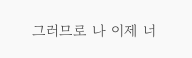그러므로 나 이제 너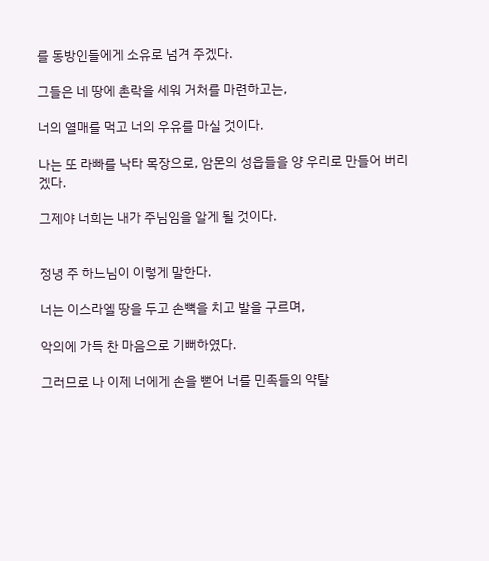를 동방인들에게 소유로 넘겨 주겠다.

그들은 네 땅에 촌락을 세워 거처를 마련하고는,

너의 열매를 먹고 너의 우유를 마실 것이다.

나는 또 라빠를 낙타 목장으로, 암몬의 성읍들을 양 우리로 만들어 버리겠다.

그제야 너희는 내가 주님임을 알게 될 것이다.


정녕 주 하느님이 이렇게 말한다.

너는 이스라엘 땅을 두고 손뼉을 치고 발을 구르며,

악의에 가득 찬 마음으로 기뻐하였다.

그러므로 나 이제 너에게 손을 뻗어 너를 민족들의 약탈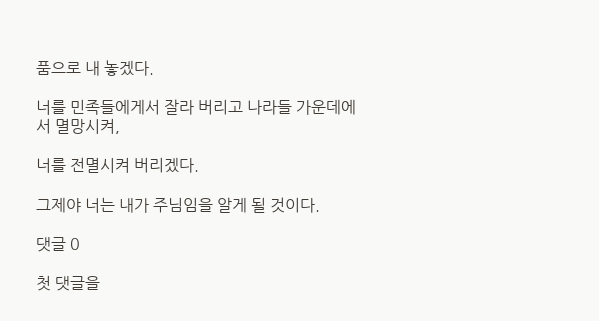품으로 내 놓겠다.

너를 민족들에게서 잘라 버리고 나라들 가운데에서 멸망시켜,

너를 전멸시켜 버리겠다.

그제야 너는 내가 주님임을 알게 될 것이다.

댓글 0

첫 댓글을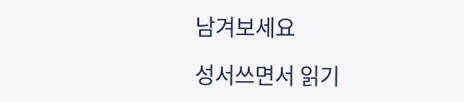남겨보세요

성서쓰면서 읽기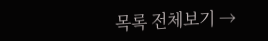목록 전체보기 →